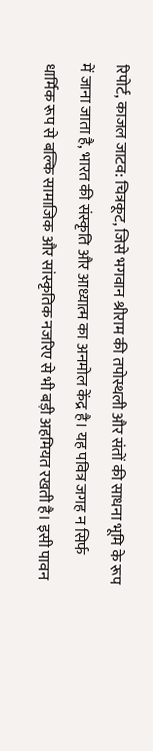रिपोर्ट, काजल जाटव: चित्रकूट, जिसे भगवान श्रीराम की तपोस्थली और संतों की साधना भूमि के रूप में जाना जाता है, भारत की संस्कृति और आध्यात्म का अनमोल केंद्र है। यह पवित्र जगह न सिर्फ धार्मिक रूप से बल्कि सामाजिक और सांस्कृतिक नजरिए से भी बड़ी अहमियत रखती है। इसी पावन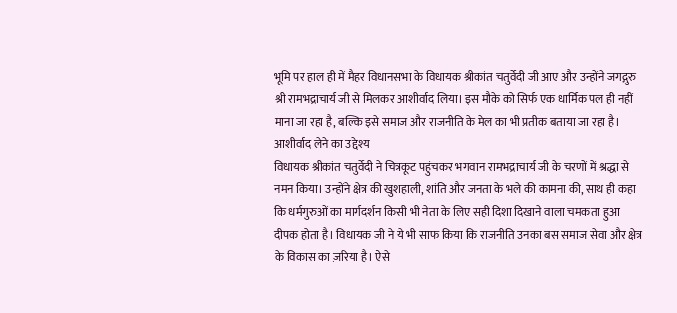भूमि पर हाल ही में मैहर विधानसभा के विधायक श्रीकांत चतुर्वेदी जी आए और उन्होंने जगद्गुरु श्री रामभद्राचार्य जी से मिलकर आशीर्वाद लिया। इस मौके को सिर्फ एक धार्मिक पल ही नहीं माना जा रहा है, बल्कि इसे समाज और राजनीति के मेल का भी प्रतीक बताया जा रहा है।
आशीर्वाद लेने का उद्देश्य
विधायक श्रीकांत चतुर्वेदी ने चित्रकूट पहुंचकर भगवान रामभद्राचार्य जी के चरणों में श्रद्धा से नमन किया। उन्होंने क्षेत्र की खुशहाली, शांति और जनता के भले की कामना की, साथ ही कहा कि धर्मगुरुओं का मार्गदर्शन किसी भी नेता के लिए सही दिशा दिखाने वाला चमकता हुआ दीपक होता है। विधायक जी ने ये भी साफ किया कि राजनीति उनका बस समाज सेवा और क्षेत्र के विकास का ज़रिया है। ऐसे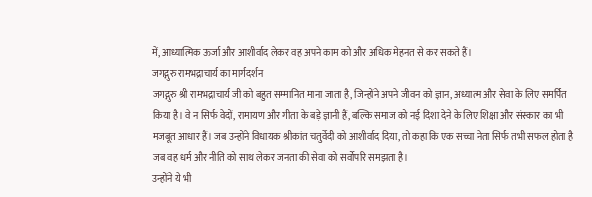में, आध्यात्मिक ऊर्जा और आशीर्वाद लेकर वह अपने काम को और अधिक मेहनत से कर सकते हैं।
जगद्गुरु रामभद्राचार्य का मार्गदर्शन
जगद्गुरु श्री रामभद्राचार्य जी को बहुत सम्मानित माना जाता है, जिन्होंने अपने जीवन को ज्ञान, अध्यात्म और सेवा के लिए समर्पित किया है। वे न सिर्फ वेदों, रामायण और गीता के बड़े ज्ञानी हैं, बल्कि समाज को नई दिशा देने के लिए शिक्षा और संस्कार का भी मजबूत आधार हैं। जब उन्होंने विधायक श्रीकांत चतुर्वेदी को आशीर्वाद दिया, तो कहा कि एक सच्चा नेता सिर्फ तभी सफल होता है जब वह धर्म और नीति को साथ लेकर जनता की सेवा को सर्वोपरि समझता है।
उन्होंने ये भी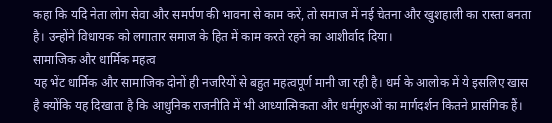कहा कि यदि नेता लोग सेवा और समर्पण की भावना से काम करें, तो समाज में नई चेतना और खुशहाली का रास्ता बनता है। उन्होंने विधायक को लगातार समाज के हित में काम करते रहने का आशीर्वाद दिया।
सामाजिक और धार्मिक महत्व
यह भेंट धार्मिक और सामाजिक दोनों ही नजरियों से बहुत महत्वपूर्ण मानी जा रही है। धर्म के आलोक में ये इसलिए खास है क्योंकि यह दिखाता है कि आधुनिक राजनीति में भी आध्यात्मिकता और धर्मगुरुओं का मार्गदर्शन कितने प्रासंगिक हैं।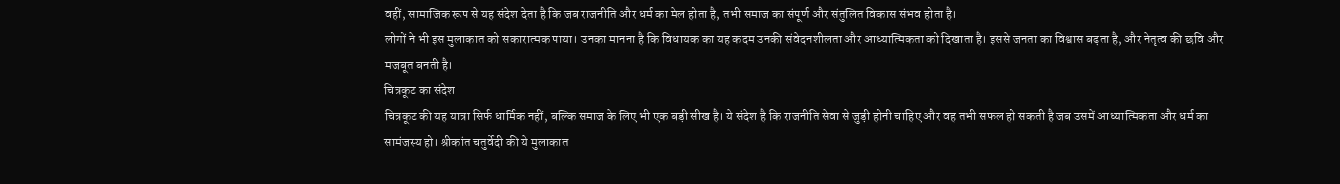वहीं, सामाजिक रूप से यह संदेश देता है कि जब राजनीति और धर्म का मेल होता है, तभी समाज का संपूर्ण और संतुलित विकास संभव होता है।
लोगों ने भी इस मुलाकात को सकारात्मक पाया। उनका मानना है कि विधायक का यह कदम उनकी संवेदनशीलता और आध्यात्मिकता को दिखाता है। इससे जनता का विश्वास बढ़ता है, और नेतृत्व की छवि और मजबूत बनती है।
चित्रकूट का संदेश
चित्रकूट की यह यात्रा सिर्फ धार्मिक नहीं, बल्कि समाज के लिए भी एक बड़ी सीख है। ये संदेश है कि राजनीति सेवा से जुड़ी होनी चाहिए और वह तभी सफल हो सकती है जब उसमें आध्यात्मिकता और धर्म का सामंजस्य हो। श्रीकांत चतुर्वेदी की ये मुलाकात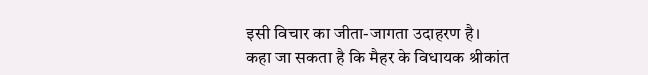इसी विचार का जीता-जागता उदाहरण है।
कहा जा सकता है कि मैहर के विधायक श्रीकांत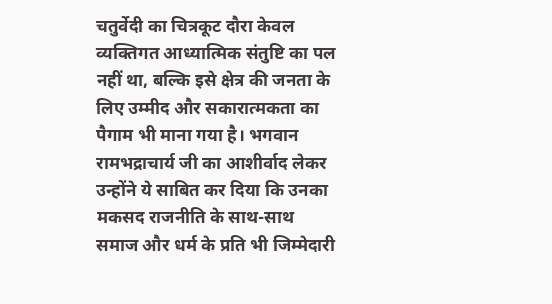चतुर्वेदी का चित्रकूट दौरा केवल व्यक्तिगत आध्यात्मिक संतुष्टि का पल नहीं था, बल्कि इसे क्षेत्र की जनता के लिए उम्मीद और सकारात्मकता का पैगाम भी माना गया है। भगवान रामभद्राचार्य जी का आशीर्वाद लेकर उन्होंने ये साबित कर दिया कि उनका मकसद राजनीति के साथ-साथ समाज और धर्म के प्रति भी जिम्मेदारी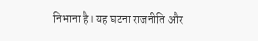निभाना है। यह घटना राजनीति और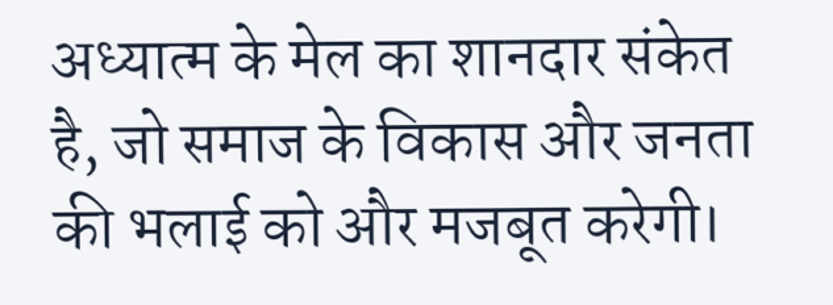अध्यात्म के मेल का शानदार संकेत है, जो समाज के विकास और जनता की भलाई को और मजबूत करेगी।